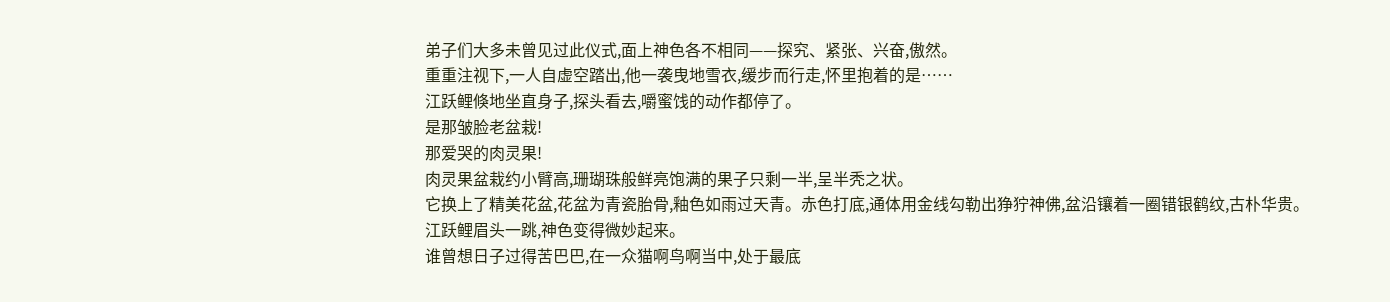弟子们大多未曾见过此仪式,面上神色各不相同——探究、紧张、兴奋,傲然。
重重注视下,一人自虚空踏出,他一袭曳地雪衣,缓步而行走,怀里抱着的是……
江跃鲤倏地坐直身子,探头看去,嚼蜜饯的动作都停了。
是那皱脸老盆栽!
那爱哭的肉灵果!
肉灵果盆栽约小臂高,珊瑚珠般鲜亮饱满的果子只剩一半,呈半秃之状。
它换上了精美花盆,花盆为青瓷胎骨,釉色如雨过天青。赤色打底,通体用金线勾勒出狰狞神佛,盆沿镶着一圈错银鹤纹,古朴华贵。
江跃鲤眉头一跳,神色变得微妙起来。
谁曾想日子过得苦巴巴,在一众猫啊鸟啊当中,处于最底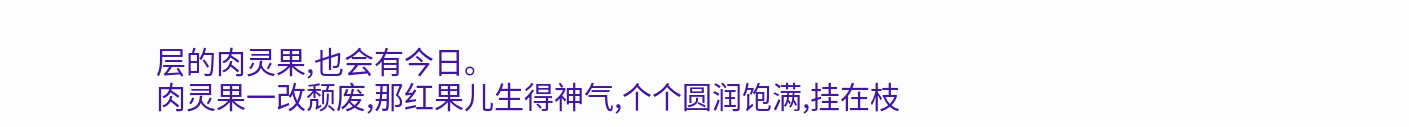层的肉灵果,也会有今日。
肉灵果一改颓废,那红果儿生得神气,个个圆润饱满,挂在枝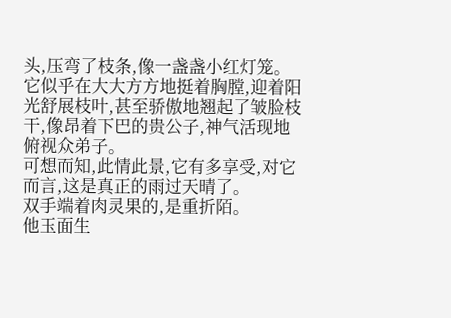头,压弯了枝条,像一盏盏小红灯笼。
它似乎在大大方方地挺着胸膛,迎着阳光舒展枝叶,甚至骄傲地翘起了皱脸枝干,像昂着下巴的贵公子,神气活现地俯视众弟子。
可想而知,此情此景,它有多享受,对它而言,这是真正的雨过天晴了。
双手端着肉灵果的,是重折陌。
他玉面生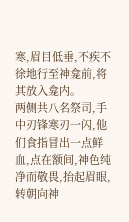寒,眉目低垂,不疾不徐地行至神龛前,将其放入龛内。
两侧共八名祭司,手中刃锋寒刃一闪,他们食指冒出一点鲜血,点在额间,神色纯净而敬畏,抬起眉眼,转朝向神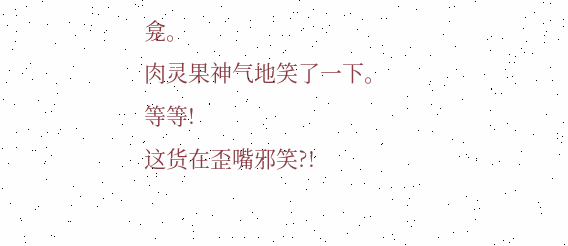龛。
肉灵果神气地笑了一下。
等等!
这货在歪嘴邪笑?!